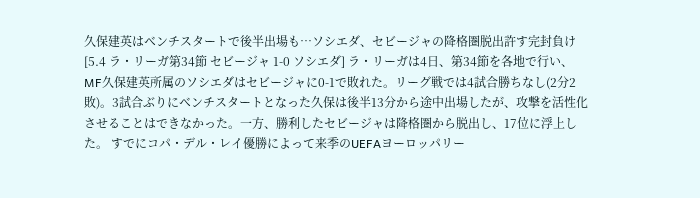久保建英はベンチスタートで後半出場も…ソシエダ、セビージャの降格圏脱出許す完封負け[5.4 ラ・リーガ第34節 セビージャ 1-0 ソシエダ] ラ・リーガは4日、第34節を各地で行い、MF久保建英所属のソシエダはセビージャに0-1で敗れた。リーグ戦では4試合勝ちなし(2分2敗)。3試合ぶりにベンチスタートとなった久保は後半13分から途中出場したが、攻撃を活性化させることはできなかった。一方、勝利したセビージャは降格圏から脱出し、17位に浮上した。 すでにコパ・デル・レイ優勝によって来季のUEFAヨーロッパリー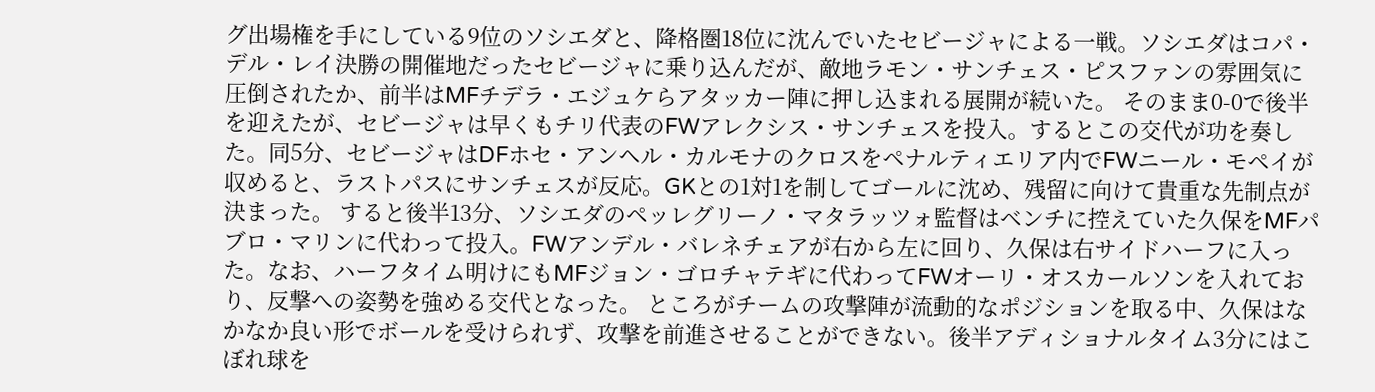グ出場権を手にしている9位のソシエダと、降格圏18位に沈んでいたセビージャによる一戦。ソシエダはコパ・デル・レイ決勝の開催地だったセビージャに乗り込んだが、敵地ラモン・サンチェス・ピスファンの雰囲気に圧倒されたか、前半はMFチデラ・エジュケらアタッカー陣に押し込まれる展開が続いた。 そのまま0-0で後半を迎えたが、セビージャは早くもチリ代表のFWアレクシス・サンチェスを投入。するとこの交代が功を奏した。同5分、セビージャはDFホセ・アンヘル・カルモナのクロスをペナルティエリア内でFWニール・モペイが収めると、ラストパスにサンチェスが反応。GKとの1対1を制してゴールに沈め、残留に向けて貴重な先制点が決まった。 すると後半13分、ソシエダのペッレグリーノ・マタラッツォ監督はベンチに控えていた久保をMFパブロ・マリンに代わって投入。FWアンデル・バレネチェアが右から左に回り、久保は右サイドハーフに入った。なお、ハーフタイム明けにもMFジョン・ゴロチャテギに代わってFWオーリ・オスカールソンを入れており、反撃への姿勢を強める交代となった。 ところがチームの攻撃陣が流動的なポジションを取る中、久保はなかなか良い形でボールを受けられず、攻撃を前進させることができない。後半アディショナルタイム3分にはこぼれ球を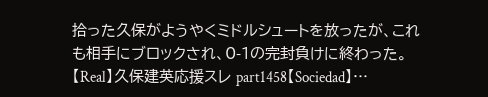拾った久保がようやくミドルシュートを放ったが、これも相手にブロックされ、0-1の完封負けに終わった。【Real】久保建英応援スレ part1458【Sociedad】…